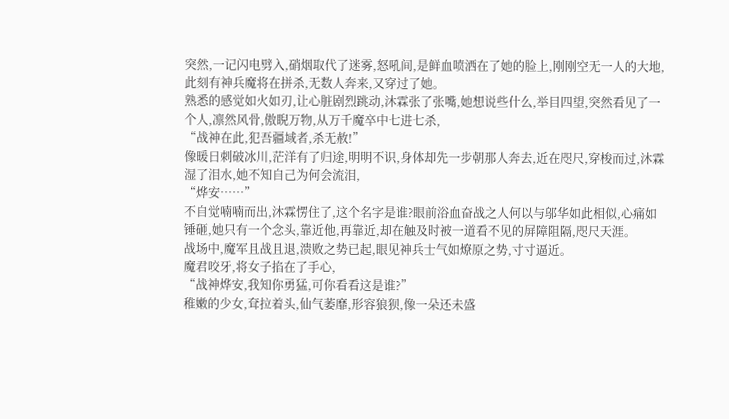突然,一记闪电劈入,硝烟取代了迷雾,怒吼间,是鲜血喷洒在了她的脸上,刚刚空无一人的大地,此刻有神兵魔将在拼杀,无数人奔来,又穿过了她。
熟悉的感觉如火如刃,让心脏剧烈跳动,沐霖张了张嘴,她想说些什么,举目四望,突然看见了一个人,凛然风骨,傲睨万物,从万千魔卒中七进七杀,
“战神在此,犯吾疆域者,杀无赦!”
像暖日刺破冰川,茫洋有了归途,明明不识,身体却先一步朝那人奔去,近在咫尺,穿梭而过,沐霖湿了泪水,她不知自己为何会流泪,
“烨安……”
不自觉喃喃而出,沐霖愣住了,这个名字是谁?眼前浴血奋战之人何以与邬华如此相似,心痛如锤砸,她只有一个念头,靠近他,再靠近,却在触及时被一道看不见的屏障阻隔,咫尺天涯。
战场中,魔军且战且退,溃败之势已起,眼见神兵士气如燎原之势,寸寸逼近。
魔君咬牙,将女子掐在了手心,
“战神烨安,我知你勇猛,可你看看这是谁?”
稚嫩的少女,耷拉着头,仙气萎靡,形容狼狈,像一朵还未盛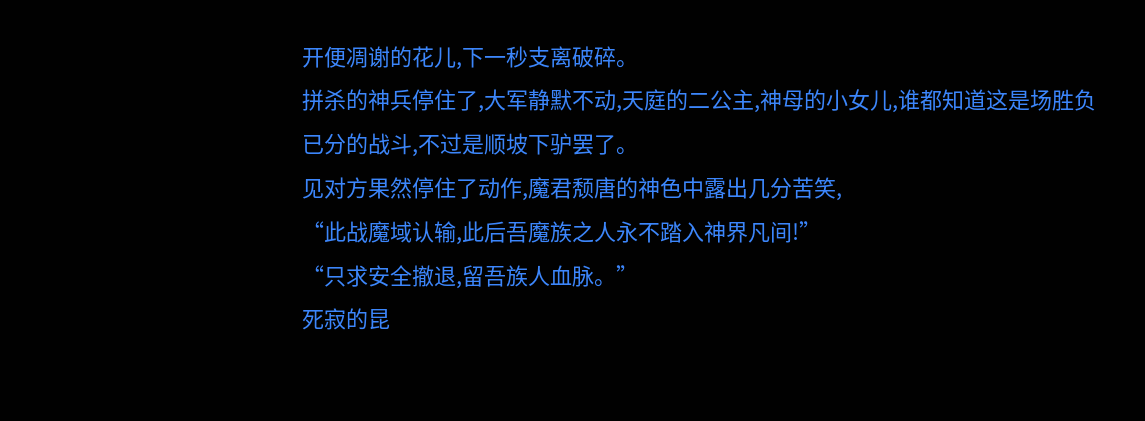开便凋谢的花儿,下一秒支离破碎。
拼杀的神兵停住了,大军静默不动,天庭的二公主,神母的小女儿,谁都知道这是场胜负已分的战斗,不过是顺坡下驴罢了。
见对方果然停住了动作,魔君颓唐的神色中露出几分苦笑,
“此战魔域认输,此后吾魔族之人永不踏入神界凡间!”
“只求安全撤退,留吾族人血脉。”
死寂的昆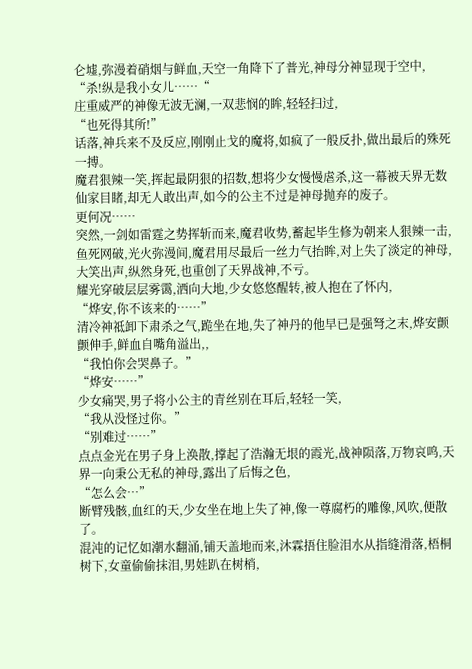仑墟,弥漫着硝烟与鲜血,天空一角降下了普光,神母分神显现于空中,
“杀!纵是我小女儿……“
庄重威严的神像无波无澜,一双悲悯的眸,轻轻扫过,
“也死得其所!”
话落,神兵来不及反应,刚刚止戈的魔将,如疯了一般反扑,做出最后的殊死一搏。
魔君狠辣一笑,挥起最阴狠的招数,想将少女慢慢虐杀,这一幕被天界无数仙家目睹,却无人敢出声,如今的公主不过是神母抛弃的废子。
更何况……
突然,一剑如雷霆之势挥斩而来,魔君收势,蓄起毕生修为朝来人狠辣一击,鱼死网破,光火弥漫间,魔君用尽最后一丝力气抬眸,对上失了淡定的神母,大笑出声,纵然身死,也重创了天界战神,不亏。
耀光穿破层层雾霭,洒向大地,少女悠悠醒转,被人抱在了怀内,
“烨安,你不该来的……”
清冷神祗卸下肃杀之气,跪坐在地,失了神丹的他早已是强弩之末,烨安颤颤伸手,鲜血自嘴角溢出,,
“我怕你会哭鼻子。”
“烨安……”
少女痛哭,男子将小公主的青丝别在耳后,轻轻一笑,
“我从没怪过你。”
“别难过……”
点点金光在男子身上涣散,撑起了浩瀚无垠的霞光,战神陨落,万物哀鸣,天界一向秉公无私的神母,露出了后悔之色,
“怎么会…”
断臂残骸,血红的天,少女坐在地上失了神,像一尊腐朽的雕像,风吹,便散了。
混沌的记忆如潮水翻涌,铺天盖地而来,沐霖捂住脸泪水从指缝滑落,梧桐树下,女童偷偷抹泪,男娃趴在树梢,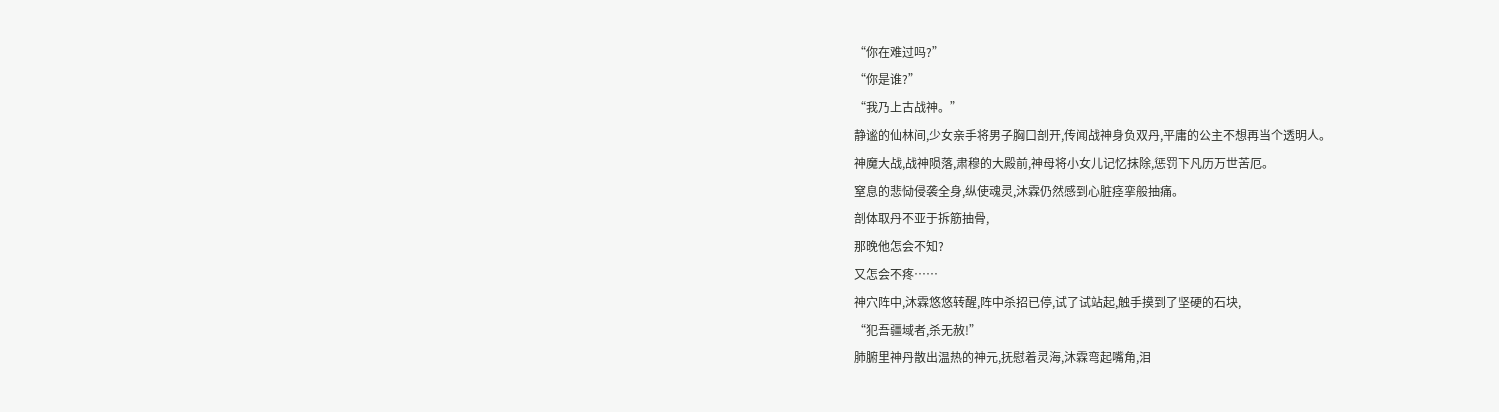“你在难过吗?”
“你是谁?”
“我乃上古战神。”
静谧的仙林间,少女亲手将男子胸口剖开,传闻战神身负双丹,平庸的公主不想再当个透明人。
神魔大战,战神陨落,肃穆的大殿前,神母将小女儿记忆抹除,惩罚下凡历万世苦厄。
窒息的悲恸侵袭全身,纵使魂灵,沐霖仍然感到心脏痉挛般抽痛。
剖体取丹不亚于拆筋抽骨,
那晚他怎会不知?
又怎会不疼……
神穴阵中,沐霖悠悠转醒,阵中杀招已停,试了试站起,触手摸到了坚硬的石块,
“犯吾疆域者,杀无赦!”
肺腑里神丹散出温热的神元,抚慰着灵海,沐霖弯起嘴角,泪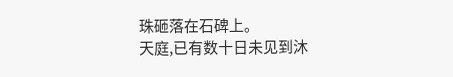珠砸落在石碑上。
天庭,已有数十日未见到沐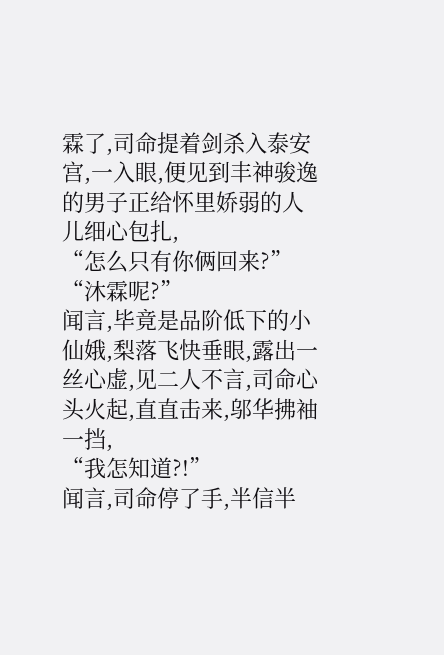霖了,司命提着剑杀入泰安宫,一入眼,便见到丰神骏逸的男子正给怀里娇弱的人儿细心包扎,
“怎么只有你俩回来?”
“沐霖呢?”
闻言,毕竟是品阶低下的小仙娥,梨落飞快垂眼,露出一丝心虚,见二人不言,司命心头火起,直直击来,邬华拂袖一挡,
“我怎知道?!”
闻言,司命停了手,半信半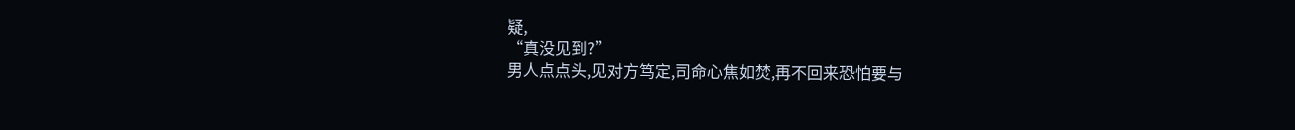疑,
“真没见到?”
男人点点头,见对方笃定,司命心焦如焚,再不回来恐怕要与